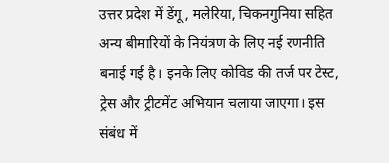उत्तर प्रदेश में डेंगू, मलेरिया, चिकनगुनिया सहित अन्य बीमारियों के नियंत्रण के लिए नई रणनीति बनाई गई है। इनके लिए कोविड की तर्ज पर टेस्ट, ट्रेस और ट्रीटमेंट अभियान चलाया जाएगा। इस संबंध में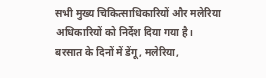सभी मुख्य चिकित्साधिकारियों और मलेरिया अधिकारियों को निर्देश दिया गया है।
बरसात के दिनों में डेंगू, मलेरिया,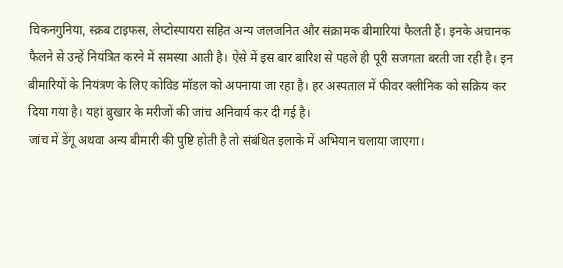चिकनगुनिया, स्क्रब टाइफस, लेप्टोस्पायरा सहित अन्य जलजनित और संक्रामक बीमारियां फैलती हैं। इनके अचानक फैलने से उन्हें नियंत्रित करने में समस्या आती है। ऐसे में इस बार बारिश से पहले ही पूरी सजगता बरती जा रही है। इन बीमारियों के नियंत्रण के लिए कोविड मॉडल को अपनाया जा रहा है। हर अस्पताल में फीवर क्लीनिक को सक्रिय कर दिया गया है। यहां बुखार के मरीजों की जांच अनिवार्य कर दी गई है।
जांच में डेंगू अथवा अन्य बीमारी की पुष्टि होती है तो संबंधित इलाके में अभियान चलाया जाएगा।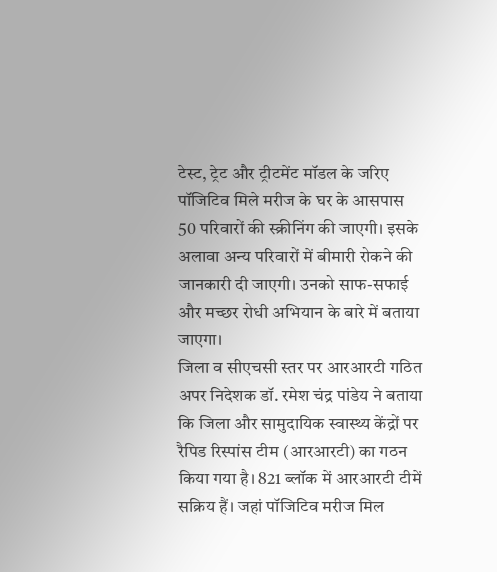टेस्ट, ट्रेट और ट्रीटमेंट मॉडल के जरिए पॉजिटिव मिले मरीज के घर के आसपास 50 परिवारों की स्क्रीनिंग की जाएगी। इसके अलावा अन्य परिवारों में बीमारी रोकने की जानकारी दी जाएगी। उनको साफ-सफाई और मच्छर रोधी अभियान के बारे में बताया जाएगा।
जिला व सीएचसी स्तर पर आरआरटी गठित
अपर निदेशक डॉ. रमेश चंद्र पांडेय ने बताया कि जिला और सामुदायिक स्वास्थ्य केंद्रों पर रैपिड रिस्पांस टीम (आरआरटी) का गठन किया गया है। 821 ब्लॉक में आरआरटी टीमें सक्रिय हैं। जहां पॉजिटिव मरीज मिल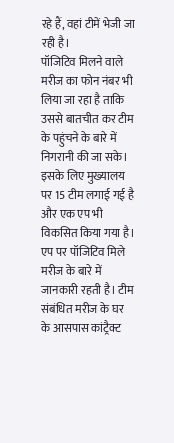रहे हैं, वहां टीमें भेजी जा रही है।
पॉजिटिव मिलने वाले मरीज का फोन नंबर भी लिया जा रहा है ताकि उससे बातचीत कर टीम के पहुंचने के बारे में निगरानी की जा सके। इसके लिए मुख्यालय पर 15 टीम लगाई गई है और एक एप भी विकसित किया गया है। एप पर पॉजिटिव मिले मरीज के बारे में जानकारी रहती है। टीम संबंधित मरीज के घर के आसपास कांट्रैक्ट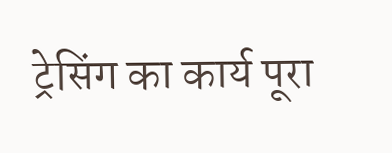ट्रेसिंग का कार्य पूरा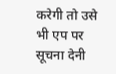करेगी तो उसे भी एप पर सूचना देनी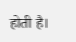होती है।